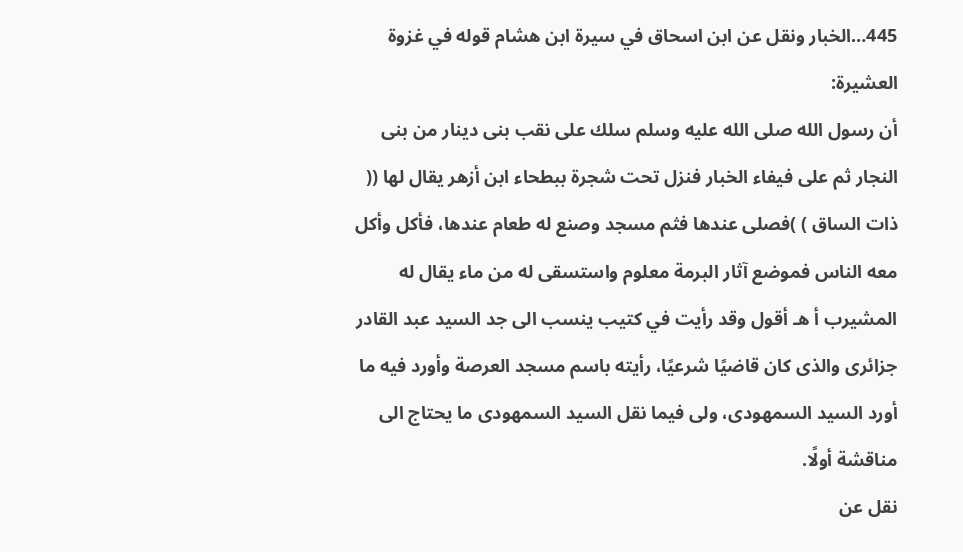445…الخبار ونقل عن ابن اسحاق في سيرة ابن هشام قوله في غزوة العشيرة:
أن رسول الله صلى الله عليه وسلم سلك على نقب بنى دينار من بنى النجار ثم على فيفاء الخبار فنزل تحت شجرة ببطحاء ابن أزهر يقال لها (( ذات الساق ) )فصلى عندها فثم مسجد وصنع له طعام عندها، فأكل وأكل معه الناس فموضع آثار البرمة معلوم واستسقى له من ماء يقال له المشيرب أ هـ أقول وقد رأيت في كتيب ينسب الى جد السيد عبد القادر جزائرى والذى كان قاضيًا شرعيًا، رأيته باسم مسجد العرصة وأورد فيه ما أورد السيد السمهودى، ولى فيما نقل السيد السمهودى ما يحتاج الى مناقشة أولًا.
نقل عن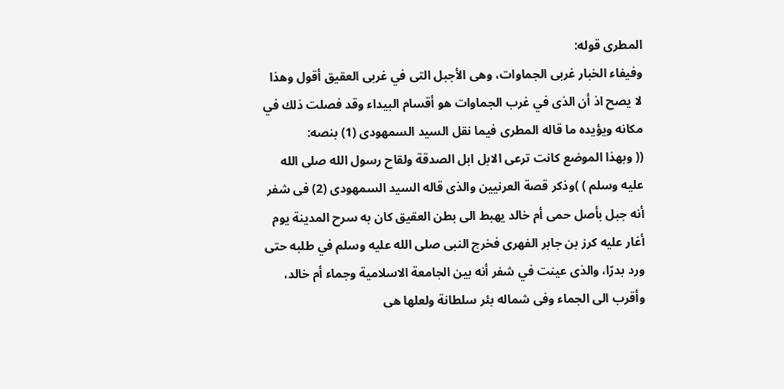المطرى قوله:
وفيفاء الخبار غربى الجماوات، وهى الأجبل التى في غربى العقيق أقول وهذا لا يصح اذ أن الذى في غرب الجماوات هو أقسام البيداء وقد فصلت ذلك في مكانه ويؤيده ما قاله المطرى فيما نقل السيد السمهودى (1) بنصه:
(( وبهذا الموضع كانت ترعى الابل ابل الصدقة ولقاح رسول الله صلى الله عليه وسلم ) )وذكر قصة العرنيين والذى قاله السيد السمهودى (2) فى شفر أنه جبل بأصل حمى أم خالد يهبط الى بطن العقيق كان به سرح المدينة يوم أغار عليه كرز بن جابر الفهرى فخرج النبى صلى الله عليه وسلم في طلبه حتى ورد بدرًا، والذى عينت في شفر أنه بين الجامعة الاسلامية وجماء أم خالد، وأقرب الى الجماء وفى شماله بئر سلطانة ولعلها هى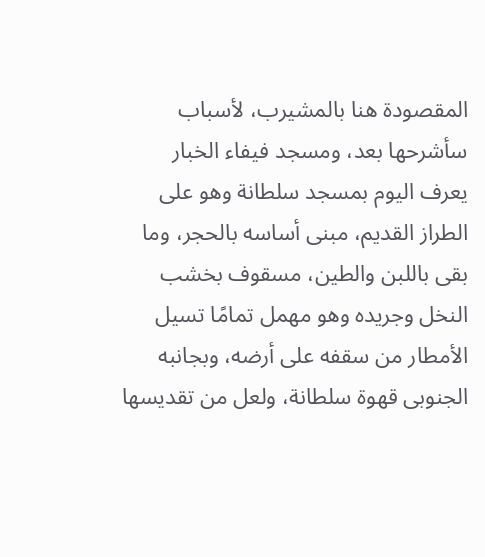المقصودة هنا بالمشيرب، لأسباب سأشرحها بعد، ومسجد فيفاء الخبار يعرف اليوم بمسجد سلطانة وهو على الطراز القديم، مبنى أساسه بالحجر، وما بقى باللبن والطين، مسقوف بخشب النخل وجريده وهو مهمل تمامًا تسيل الأمطار من سقفه على أرضه، وبجانبه الجنوبى قهوة سلطانة، ولعل من تقديسها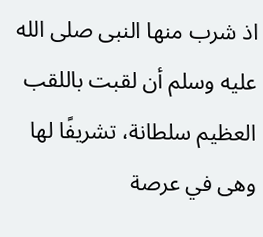اذ شرب منها النبى صلى الله عليه وسلم أن لقبت باللقب العظيم سلطانة، تشريفًا لها وهى في عرصة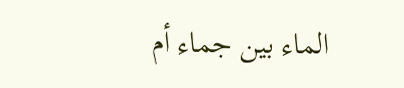الماء بين جماء أم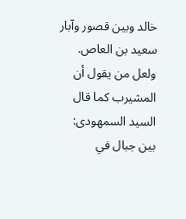خالد وبين قصور وآبار سعيد بن العاص.
ولعل من يقول أن المشيرب كما قال السيد السمهودى:
بين جبال في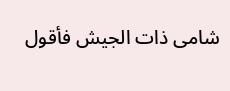شامى ذات الجيش فأقول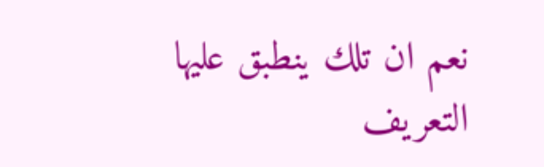نعم ان تلك ينطبق عليها التعريف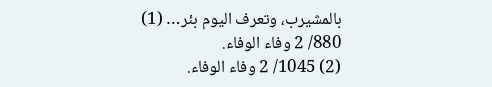بالمشيرب، وتعرف اليوم بئر… (1) 880/ 2 وفاء الوفاء.
(2) 1045/ 2 وفاء الوفاء.